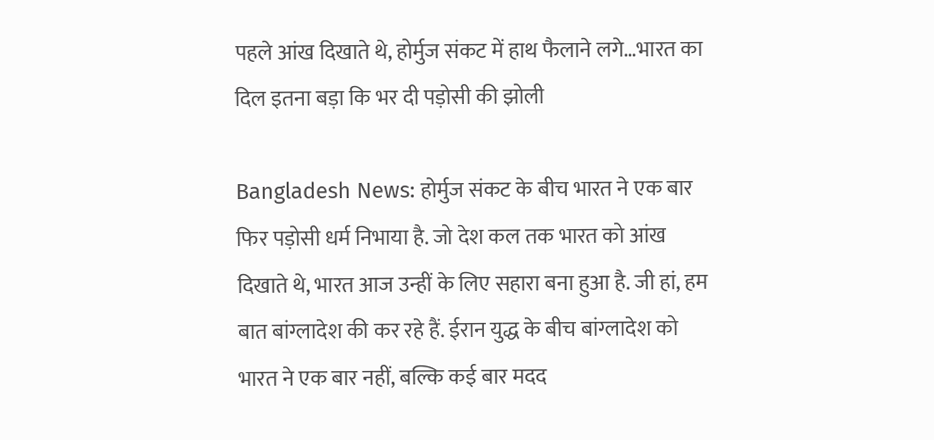पहले आंख दिखाते थे, होर्मुज संकट में हाथ फैलाने लगे…भारत का दिल इतना बड़ा कि भर दी पड़ोसी की झोली

Bangladesh News: होर्मुज संकट के बीच भारत ने एक बार फिर पड़ोसी धर्म निभाया है. जो देश कल तक भारत को आंख दिखाते थे, भारत आज उन्हीं के लिए सहारा बना हुआ है. जी हां, हम बात बांग्लादेश की कर रहे हैं. ईरान युद्ध के बीच बांग्लादेश को भारत ने एक बार नहीं, बल्कि कई बार मदद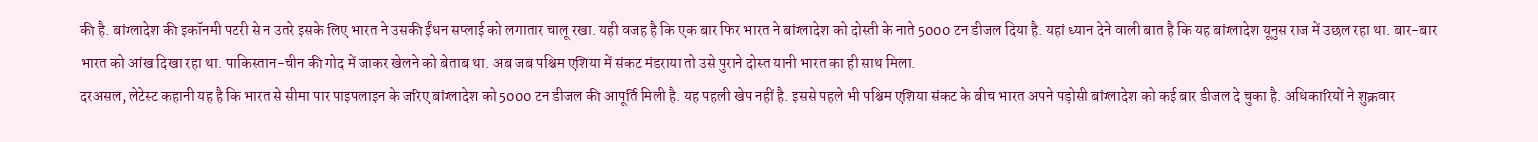की है. बांग्लादेश की इकॉनमी पटरी से न उतरे इसके लिए भारत ने उसकी ईंधन सप्लाई को लगातार चालू रखा. यही वजह है कि एक बार फिर भारत ने बांग्लादेश को दोस्ती के नाते 5000 टन डीजल दिया है. यहां ध्यान देने वाली बात है कि यह बांग्लादेश यूनुस राज में उछल रहा था. बार-बार भारत को आंख दिखा रहा था. पाकिस्तान-चीन की गोद में जाकर खेलने को बेताब था. अब जब पश्चिम एशिया में संकट मंडराया तो उसे पुराने दोस्त यानी भारत का ही साथ मिला.
दरअसल, लेटेस्ट कहानी यह है कि भारत से सीमा पार पाइपलाइन के जरिए बांग्लादेश को 5000 टन डीजल की आपूर्ति मिली है. यह पहली खेप नहीं है. इससे पहले भी पश्चिम एशिया संकट के बीच भारत अपने पड़ोसी बांग्लादेश को कई बार डीजल दे चुका है. अधिकारियों ने शुक्रवार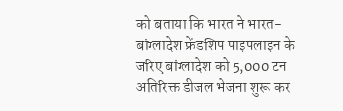को बताया कि भारत ने भारत-बांग्लादेश फ्रेंडशिप पाइपलाइन के जरिए बांग्लादेश को 5,000 टन अतिरिक्त डीजल भेजना शुरू कर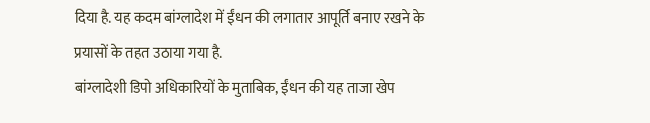दिया है. यह कदम बांग्लादेश में ईंधन की लगातार आपूर्ति बनाए रखने के प्रयासों के तहत उठाया गया है.
बांग्लादेशी डिपो अधिकारियों के मुताबिक, ईंधन की यह ताजा खेप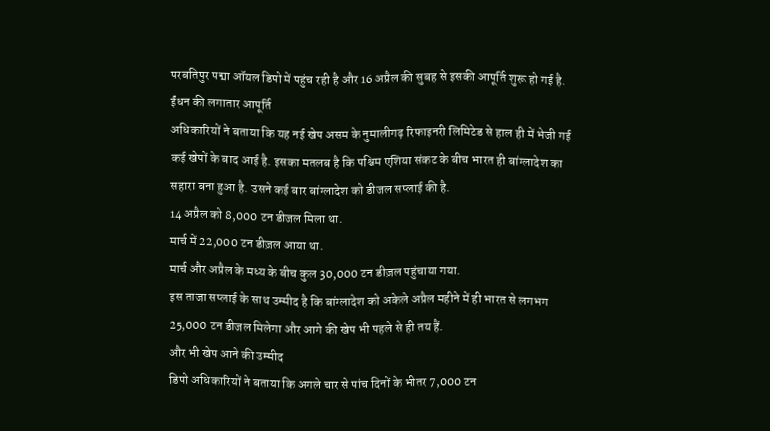परबतिपुर पद्मा ऑयल डिपो में पहुंच रही है और 16 अप्रैल की सुबह से इसकी आपूर्ति शुरू हो गई है.
ईंधन की लगातार आपूर्ति
अधिकारियों ने बताया कि यह नई खेप असम के नुमालीगढ़ रिफाइनरी लिमिटेड से हाल ही में भेजी गई कई खेपों के बाद आई है. इसका मतलब है कि पश्चिम एशिया संकट के बीच भारत ही बांग्लादेश का सहारा बना हुआ है. उसने कई बार बांग्लादेश को डीजल सप्लाई की है.
14 अप्रैल को 8,000 टन डीजल मिला था.
मार्च में 22,000 टन डीज़ल आया था.
मार्च और अप्रैल के मध्य के बीच कुल 30,000 टन डीज़ल पहुंचाया गया.
इस ताजा सप्लाई के साथ उम्मीद है कि बांग्लादेश को अकेले अप्रैल महीने में ही भारत से लगभग 25,000 टन डीजल मिलेगा और आगे की खेप भी पहले से ही तय हैं.
और भी खेप आने की उम्मीद
डिपो अधिकारियों ने बताया कि अगले चार से पांच दिनों के भीतर 7,000 टन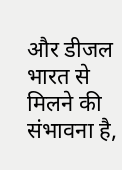और डीजल भारत से मिलने की संभावना है,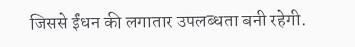जिससे ईंधन की लगातार उपलब्धता बनी रहेगी.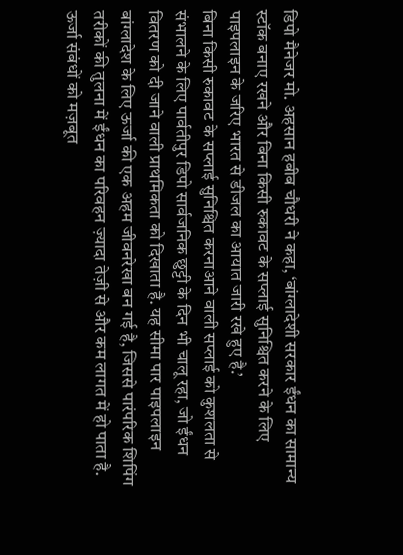डिपो मैनेजर मो. अहसान हबीब चौधरी ने कहा, ‘बांग्लादेशी सरकार ईंधन का सामान्य स्टॉक बनाए रखने और बिना किसी रुकावट के सप्लाई सुनिश्चित करने के लिए पाइपलाइन के जरिए भारत से डीजल का आयात जारी रखे हुए है.’
बिना किसी रुकावट के सप्लाई सुनिश्चित करनाआने वाली सप्लाई को कुशलता से संभालने के लिए पार्वतीपुर डिपो सार्वजनिक छुट्टी के दिन भी चालू रहा, जो ईंधन वितरण को दी जाने वाली प्राथमिकता को दिखाता है. यह सीमा पार पाइपलाइन बांग्लादेश के लिए ऊर्जा की एक अहम जीवनरेखा बन गई है, जिससे पारंपरिक शिपिंग तरीकों की तुलना में ईंधन का परिवहन ज़्यादा तेज़ी से और कम लागत में हो पाता है.
ऊर्जा संबंधों को मज़बूत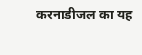करनाडीजल का यह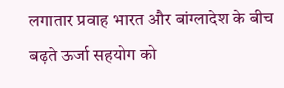लगातार प्रवाह भारत और बांग्लादेश के बीच बढ़ते ऊर्जा सहयोग को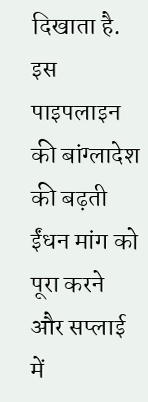दिखाता है. इस पाइपलाइन की बांग्लादेश की बढ़ती ईंधन मांग को पूरा करने और सप्लाई में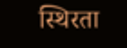स्थिरता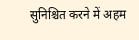सुनिश्चित करने में अहम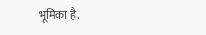भूमिका है.